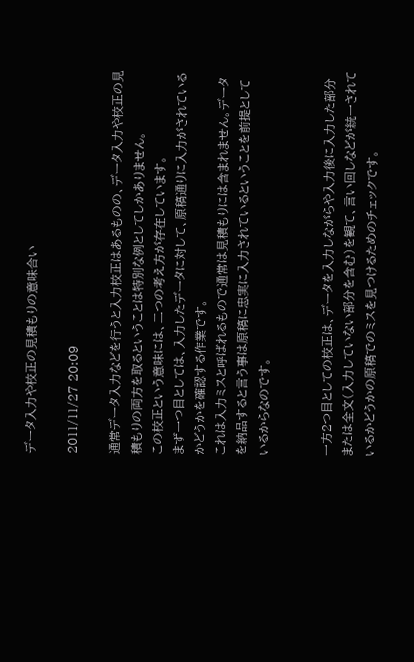データ入力や校正の見積もりの意味合い

2011/11/27 20:09

通常データ入力などを行うと入力校正はあるものの、データ入力や校正の見積もりの両方を取るということは特別な例としてしかありません。
この校正という意味には、二つの考え方が存在しています。
まず一つ目としては、入力したデータに対して、原稿通りに入力がされているかどうかを確認する作業です。
これは入力ミスと呼ばれるもので通常は見積もりには含まれません。データを納品すると言う事は原稿に忠実に入力されているということを前提としているからなのです。


一方2つ目としての校正は、データを入力しながらや入力後に入力した部分または全文(入力していない部分を含む)を観て、言い回しなどが統一されているかどうかの原稿でのミスを見つけるためのチェックです。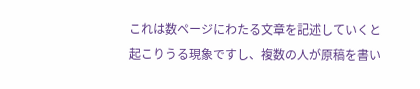これは数ページにわたる文章を記述していくと起こりうる現象ですし、複数の人が原稿を書い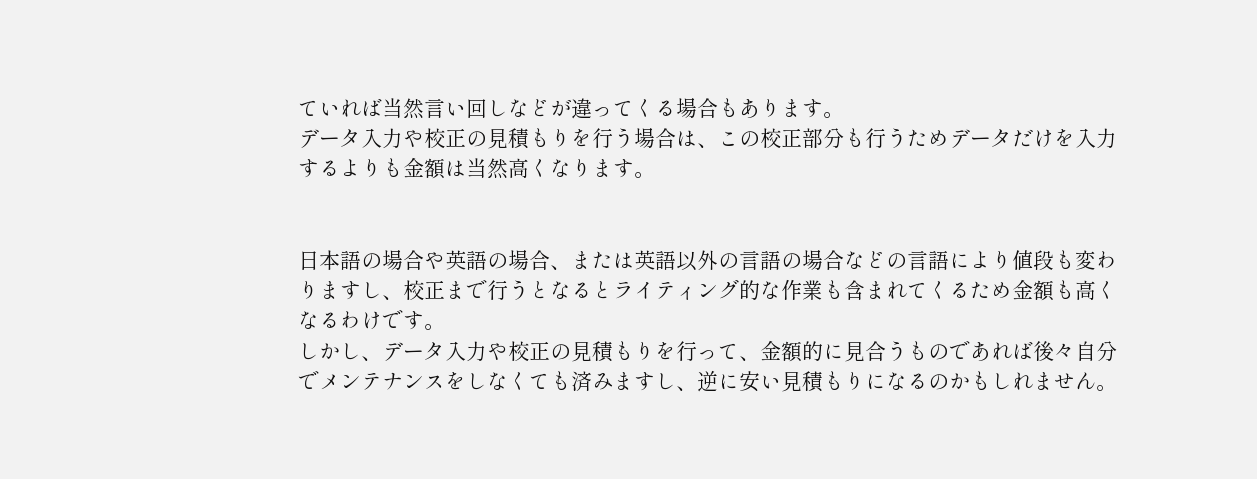ていれば当然言い回しなどが違ってくる場合もあります。
データ入力や校正の見積もりを行う場合は、この校正部分も行うためデータだけを入力するよりも金額は当然高くなります。


日本語の場合や英語の場合、または英語以外の言語の場合などの言語により値段も変わりますし、校正まで行うとなるとライティング的な作業も含まれてくるため金額も高くなるわけです。
しかし、データ入力や校正の見積もりを行って、金額的に見合うものであれば後々自分でメンテナンスをしなくても済みますし、逆に安い見積もりになるのかもしれません。